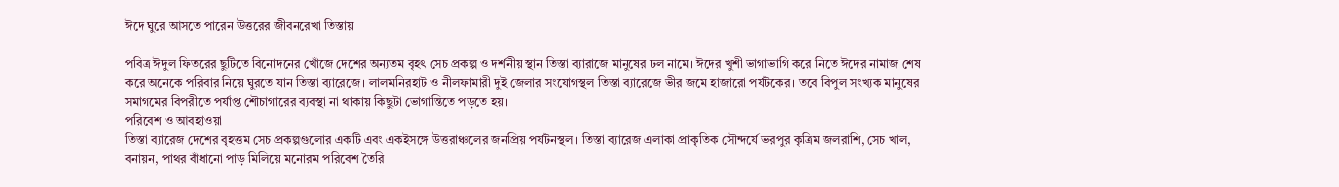ঈদে ঘুরে আসতে পারেন উত্তরের জীবনরেখা তিস্তায়

পবিত্র ঈদুল ফিতরের ছুটিতে বিনোদনের খোঁজে দেশের অন্যতম বৃহৎ সেচ প্রকল্প ও দর্শনীয় স্থান তিস্তা ব্যারাজে মানুষের ঢল নামে। ঈদের খুশী ভাগাভাগি করে নিতে ঈদের নামাজ শেষ করে অনেকে পরিবার নিয়ে ঘুরতে যান তিস্তা ব্যারেজে। লালমনিরহাট ও নীলফামারী দুই জেলার সংযোগস্থল তিস্তা ব্যারেজে ভীর জমে হাজারো পর্যটকের। তবে বিপুল সংখ্যক মানুষের সমাগমের বিপরীতে পর্যাপ্ত শৌচাগারের ব্যবস্থা না থাকায় কিছুটা ভোগান্তিতে পড়তে হয়।
পরিবেশ ও আবহাওয়া
তিস্তা ব্যারেজ দেশের বৃহত্তম সেচ প্রকল্পগুলোর একটি এবং একইসঙ্গে উত্তরাঞ্চলের জনপ্রিয় পর্যটনস্থল। তিস্তা ব্যারেজ এলাকা প্রাকৃতিক সৌন্দর্যে ভরপুর কৃত্রিম জলরাশি, সেচ খাল, বনায়ন, পাথর বাঁধানো পাড় মিলিয়ে মনোরম পরিবেশ তৈরি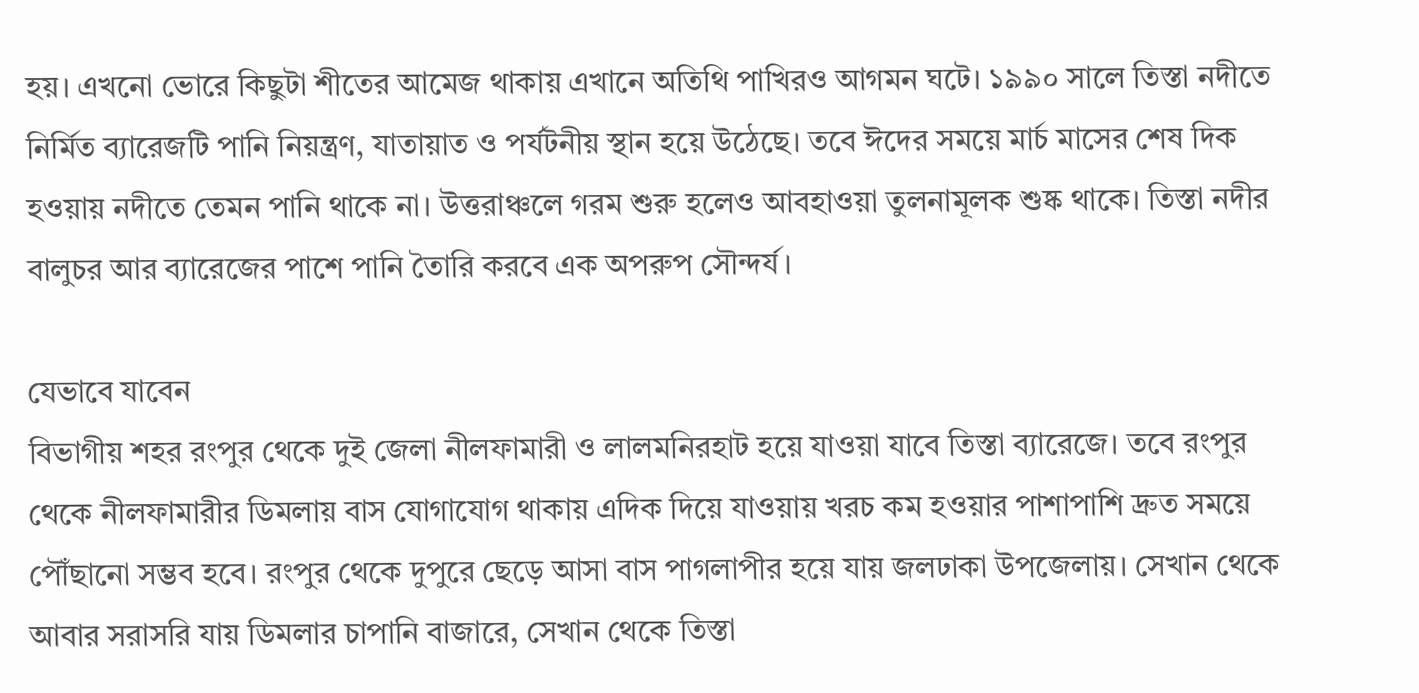হয়। এখনো ভোরে কিছুটা শীতের আমেজ থাকায় এখানে অতিথি পাখিরও আগমন ঘটে। ১৯৯০ সালে তিস্তা নদীতে নির্মিত ব্যারেজটি পানি নিয়ন্ত্রণ, যাতায়াত ও পর্যটনীয় স্থান হয়ে উঠেছে। তবে ঈদের সময়ে মার্চ মাসের শেষ দিক হওয়ায় নদীতে তেমন পানি থাকে না। উত্তরাঞ্চলে গরম শুরু হলেও আবহাওয়া তুলনামূলক শুষ্ক থাকে। তিস্তা নদীর বালুচর আর ব্যারেজের পাশে পানি তৈারি করবে এক অপরুপ সৌন্দর্য।

যেভাবে যাবেন
বিভাগীয় শহর রংপুর থেকে দুই জেলা নীলফামারী ও লালমনিরহাট হয়ে যাওয়া যাবে তিস্তা ব্যারেজে। তবে রংপুর থেকে নীলফামারীর ডিমলায় বাস যোগাযোগ থাকায় এদিক দিয়ে যাওয়ায় খরচ কম হওয়ার পাশাপাশি দ্রুত সময়ে পৌঁছানো সম্ভব হবে। রংপুর থেকে দুপুরে ছেড়ে আসা বাস পাগলাপীর হয়ে যায় জলঢাকা উপজেলায়। সেখান থেকে আবার সরাসরি যায় ডিমলার চাপানি বাজারে, সেখান থেকে তিস্তা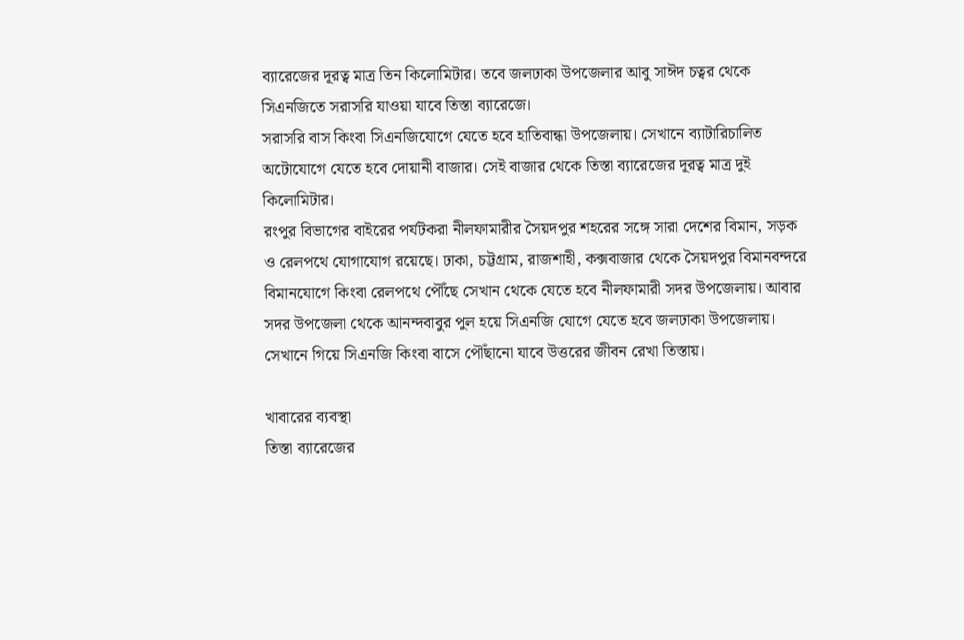ব্যারেজের দূরত্ব মাত্র তিন কিলোমিটার। তবে জলঢাকা উপজেলার আবু সাঈদ চত্বর থেকে সিএনজিতে সরাসরি যাওয়া যাবে তিস্তা ব্যারেজে।
সরাসরি বাস কিংবা সিএনজিযোগে যেতে হবে হাতিবান্ধা উপজেলায়। সেখানে ব্যাটারিচালিত অটোযোগে যেতে হবে দোয়ানী বাজার। সেই বাজার থেকে তিস্তা ব্যারেজের দূরত্ব মাত্র দুই কিলোমিটার।
রংপুর বিভাগের বাইরের পর্যটকরা নীলফামারীর সৈয়দপুর শহরের সঙ্গে সারা দেশের বিমান, সড়ক ও রেলপথে যোগাযোগ রয়েছে। ঢাকা, চট্টগ্রাম, রাজশাহী, কক্সবাজার থেকে সৈয়দপুর বিমানবন্দরে বিমানযোগে কিংবা রেলপথে পৌঁছে সেখান থেকে যেতে হবে নীলফামারী সদর উপজেলায়। আবার সদর উপজেলা থেকে আনন্দবাবুর পুল হয়ে সিএনজি যোগে যেতে হবে জলঢাকা উপজেলায়। সেখানে গিয়ে সিএনজি কিংবা বাসে পৌঁছানো যাবে উত্তরের জীবন রেখা তিস্তায়।

খাবারের ব্যবস্থা
তিস্তা ব্যারেজের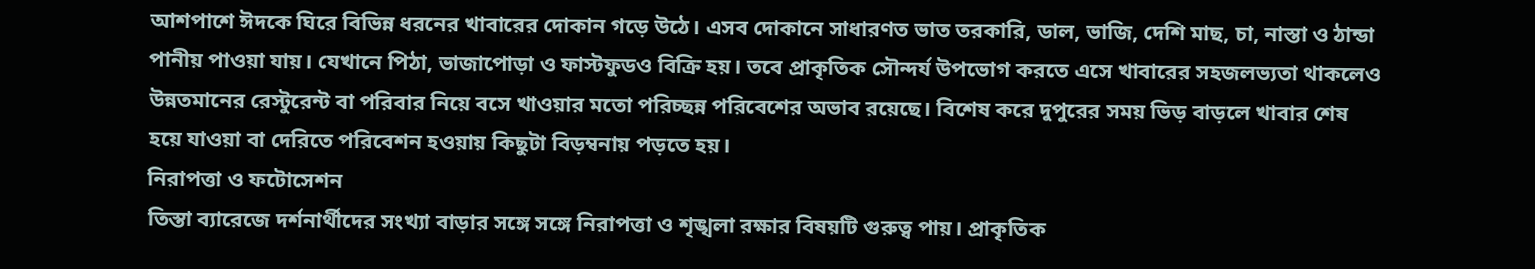আশপাশে ঈদকে ঘিরে বিভিন্ন ধরনের খাবারের দোকান গড়ে উঠে। এসব দোকানে সাধারণত ভাত তরকারি, ডাল, ভাজি, দেশি মাছ, চা, নাস্তা ও ঠান্ডা পানীয় পাওয়া যায়। যেখানে পিঠা, ভাজাপোড়া ও ফাস্টফুডও বিক্রি হয়। তবে প্রাকৃতিক সৌন্দর্য উপভোগ করতে এসে খাবারের সহজলভ্যতা থাকলেও উন্নতমানের রেস্টুরেন্ট বা পরিবার নিয়ে বসে খাওয়ার মতো পরিচ্ছন্ন পরিবেশের অভাব রয়েছে। বিশেষ করে দুপুরের সময় ভিড় বাড়লে খাবার শেষ হয়ে যাওয়া বা দেরিতে পরিবেশন হওয়ায় কিছুটা বিড়ম্বনায় পড়তে হয়।
নিরাপত্তা ও ফটোসেশন
তিস্তা ব্যারেজে দর্শনার্থীদের সংখ্যা বাড়ার সঙ্গে সঙ্গে নিরাপত্তা ও শৃঙ্খলা রক্ষার বিষয়টি গুরুত্ব পায়। প্রাকৃতিক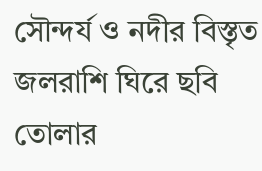সৌন্দর্য ও নদীর বিস্তৃত জলরাশি ঘিরে ছবি তোলার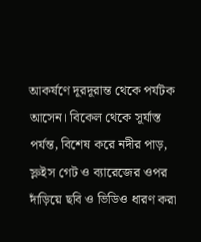আকর্ষণে দূরদূরান্ত থেকে পর্যটক আসেন। বিকেল থেকে সূর্যাস্ত পর্যন্ত, বিশেষ করে নদীর পাড়, স্লুইস গেট ও ব্যারেজের ওপর দাঁড়িয়ে ছবি ও ভিডিও ধারণ করা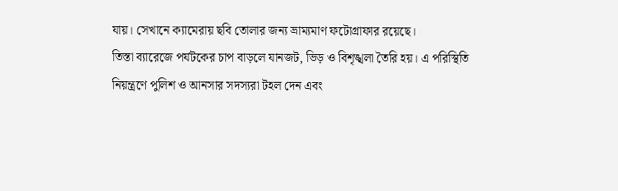যায়। সেখানে ক্যামেরায় ছবি তোলার জন্য ভ্রাম্যমাণ ফটোগ্রাফার রয়েছে।
তিস্তা ব্যারেজে পর্যটকের চাপ বাড়লে যানজট, ভিড় ও বিশৃঙ্খলা তৈরি হয়। এ পরিস্থিতি নিয়ন্ত্রণে পুলিশ ও আনসার সদস্যরা টহল দেন এবং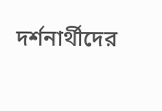দর্শনার্থীদের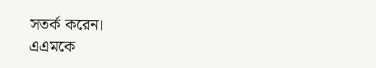সতর্ক করেন।
এএমকে